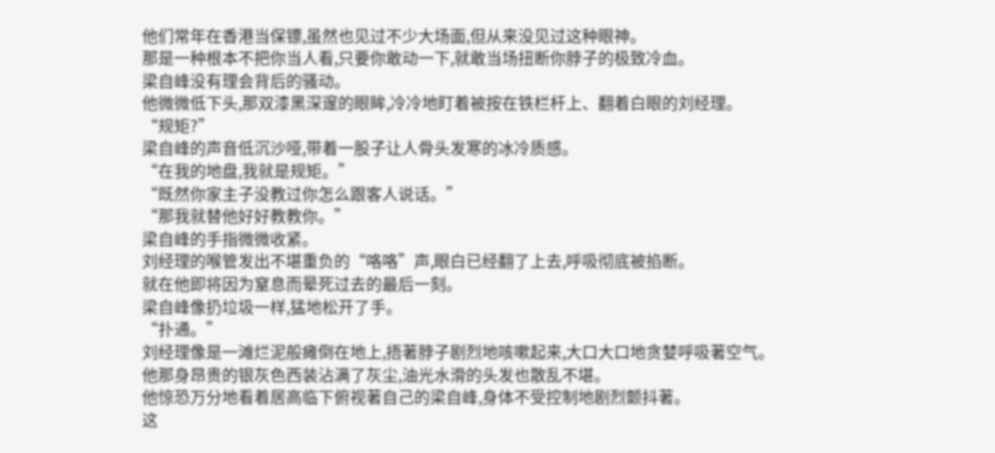他们常年在香港当保镖,虽然也见过不少大场面,但从来没见过这种眼神。
那是一种根本不把你当人看,只要你敢动一下,就敢当场扭断你脖子的极致冷血。
梁自峰没有理会背后的骚动。
他微微低下头,那双漆黑深邃的眼眸,冷冷地盯着被按在铁栏杆上、翻着白眼的刘经理。
“规矩?”
梁自峰的声音低沉沙哑,带着一股子让人骨头发寒的冰冷质感。
“在我的地盘,我就是规矩。”
“既然你家主子没教过你怎么跟客人说话。”
“那我就替他好好教教你。”
梁自峰的手指微微收紧。
刘经理的喉管发出不堪重负的“咯咯”声,眼白已经翻了上去,呼吸彻底被掐断。
就在他即将因为窒息而晕死过去的最后一刻。
梁自峰像扔垃圾一样,猛地松开了手。
“扑通。”
刘经理像是一滩烂泥般瘫倒在地上,捂著脖子剧烈地咳嗽起来,大口大口地贪婪呼吸著空气。
他那身昂贵的银灰色西装沾满了灰尘,油光水滑的头发也散乱不堪。
他惊恐万分地看着居高临下俯视著自己的梁自峰,身体不受控制地剧烈颤抖著。
这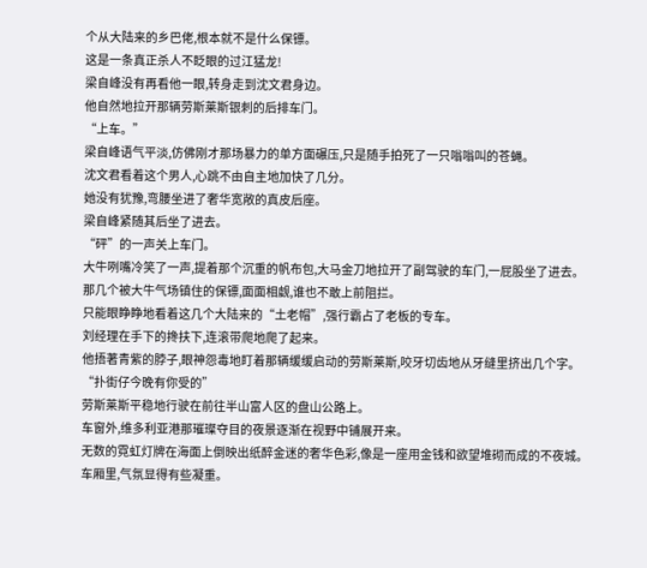个从大陆来的乡巴佬,根本就不是什么保镖。
这是一条真正杀人不眨眼的过江猛龙!
梁自峰没有再看他一眼,转身走到沈文君身边。
他自然地拉开那辆劳斯莱斯银刺的后排车门。
“上车。”
梁自峰语气平淡,仿佛刚才那场暴力的单方面碾压,只是随手拍死了一只嗡嗡叫的苍蝇。
沈文君看着这个男人,心跳不由自主地加快了几分。
她没有犹豫,弯腰坐进了奢华宽敞的真皮后座。
梁自峰紧随其后坐了进去。
“砰”的一声关上车门。
大牛咧嘴冷笑了一声,提着那个沉重的帆布包,大马金刀地拉开了副驾驶的车门,一屁股坐了进去。
那几个被大牛气场镇住的保镖,面面相觑,谁也不敢上前阻拦。
只能眼睁睁地看着这几个大陆来的“土老帽”,强行霸占了老板的专车。
刘经理在手下的搀扶下,连滚带爬地爬了起来。
他捂著青紫的脖子,眼神怨毒地盯着那辆缓缓启动的劳斯莱斯,咬牙切齿地从牙缝里挤出几个字。
“扑街仔今晚有你受的”
劳斯莱斯平稳地行驶在前往半山富人区的盘山公路上。
车窗外,维多利亚港那璀璨夺目的夜景逐渐在视野中铺展开来。
无数的霓虹灯牌在海面上倒映出纸醉金迷的奢华色彩,像是一座用金钱和欲望堆砌而成的不夜城。
车厢里,气氛显得有些凝重。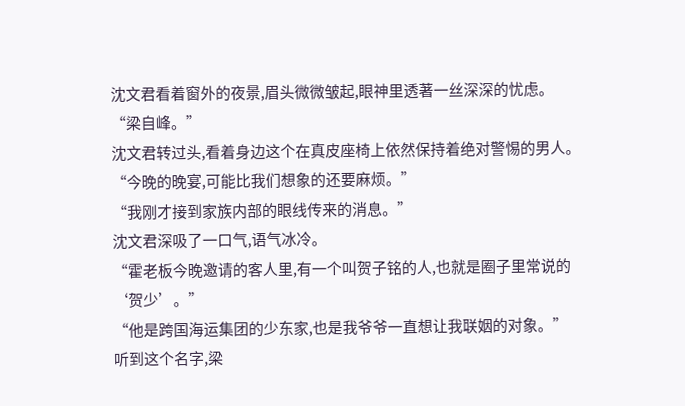沈文君看着窗外的夜景,眉头微微皱起,眼神里透著一丝深深的忧虑。
“梁自峰。”
沈文君转过头,看着身边这个在真皮座椅上依然保持着绝对警惕的男人。
“今晚的晚宴,可能比我们想象的还要麻烦。”
“我刚才接到家族内部的眼线传来的消息。”
沈文君深吸了一口气,语气冰冷。
“霍老板今晚邀请的客人里,有一个叫贺子铭的人,也就是圈子里常说的‘贺少’。”
“他是跨国海运集团的少东家,也是我爷爷一直想让我联姻的对象。”
听到这个名字,梁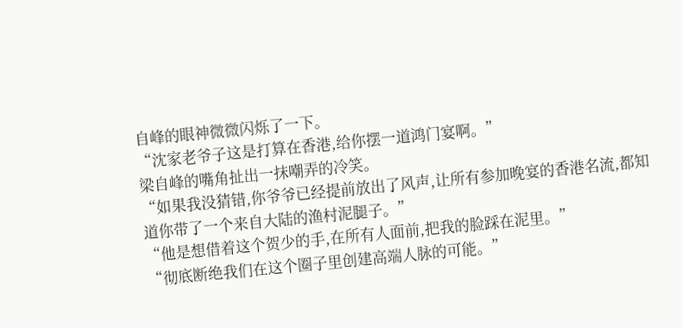自峰的眼神微微闪烁了一下。
“沈家老爷子这是打算在香港,给你摆一道鸿门宴啊。”
梁自峰的嘴角扯出一抹嘲弄的冷笑。
“如果我没猜错,你爷爷已经提前放出了风声,让所有参加晚宴的香港名流,都知道你带了一个来自大陆的渔村泥腿子。”
“他是想借着这个贺少的手,在所有人面前,把我的脸踩在泥里。”
“彻底断绝我们在这个圈子里创建高端人脉的可能。”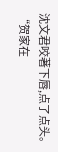沈文君咬著下唇,点了点头。
“贺家在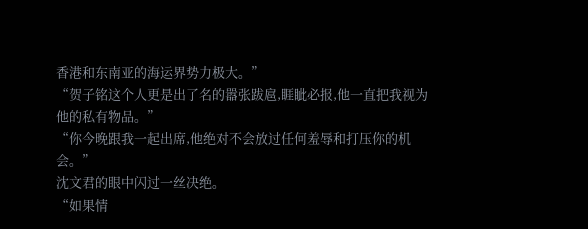香港和东南亚的海运界势力极大。”
“贺子铭这个人更是出了名的嚣张跋扈,睚眦必报,他一直把我视为他的私有物品。”
“你今晚跟我一起出席,他绝对不会放过任何羞辱和打压你的机会。”
沈文君的眼中闪过一丝决绝。
“如果情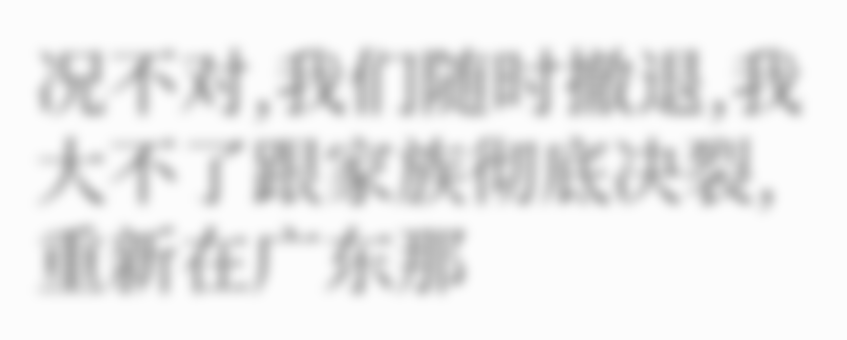况不对,我们随时撤退,我大不了跟家族彻底决裂,重新在广东那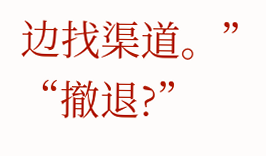边找渠道。”
“撤退?”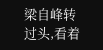梁自峰转过头,看着